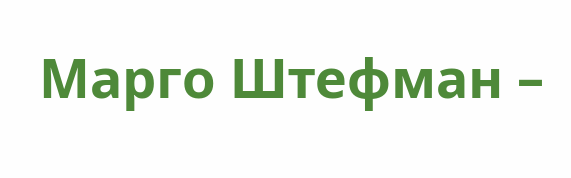Марго Штефман –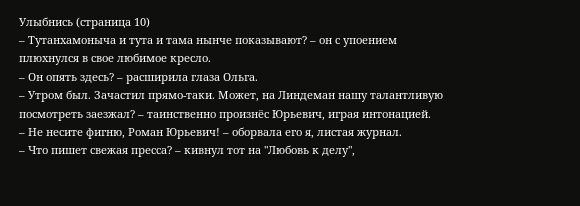Улыбнись (страница 10)
– Тутанхамоныча и тута и тама нынче показывают? – он с упоением плюхнулся в свое любимое кресло.
– Он опять здесь? – расширила глаза Ольга.
– Утром был. Зачастил прямо-таки. Может, на Линдеман нашу талантливую посмотреть заезжал? – таинственно произнёс Юрьевич, играя интонацией.
– Не несите фигню, Роман Юрьевич! – оборвала его я, листая журнал.
– Что пишет свежая пресса? – кивнул тот на "Любовь к делу",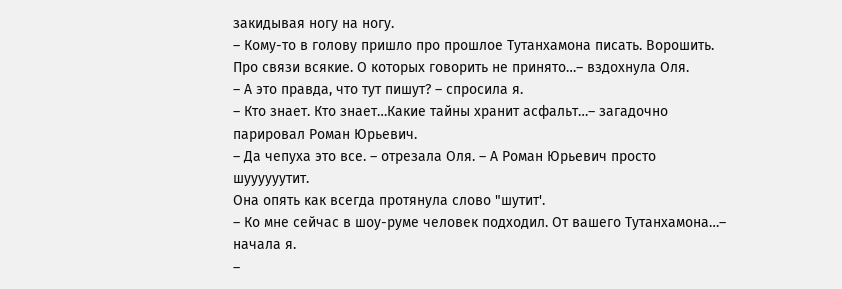закидывая ногу на ногу.
– Кому-то в голову пришло про прошлое Тутанхамона писать. Ворошить. Про связи всякие. О которых говорить не принято…– вздохнула Оля.
– А это правда, что тут пишут? – спросила я.
– Кто знает. Кто знает…Какие тайны хранит асфальт…– загадочно парировал Роман Юрьевич.
– Да чепуха это все. – отрезала Оля. – А Роман Юрьевич просто шуууууутит.
Она опять как всегда протянула слово "шутит'.
– Ко мне сейчас в шоу-руме человек подходил. От вашего Тутанхамона…– начала я.
–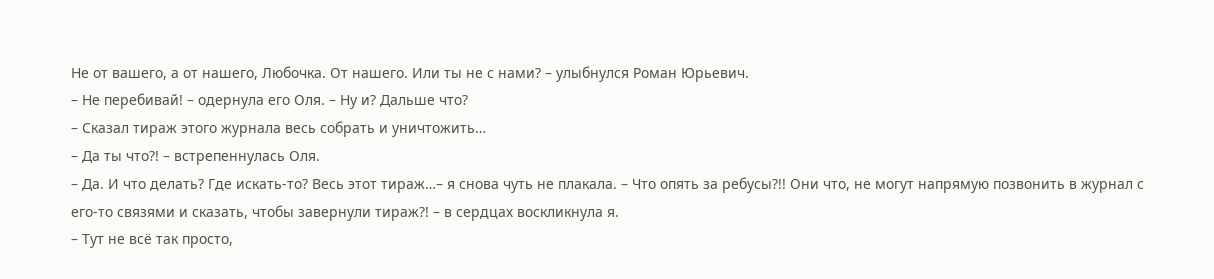Не от вашего, а от нашего, Любочка. От нашего. Или ты не с нами? – улыбнулся Роман Юрьевич.
– Не перебивай! – одернула его Оля. – Ну и? Дальше что?
– Сказал тираж этого журнала весь собрать и уничтожить…
– Да ты что?! – встрепеннулась Оля.
– Да. И что делать? Где искать-то? Весь этот тираж…– я снова чуть не плакала. – Что опять за ребусы?!! Они что, не могут напрямую позвонить в журнал с его-то связями и сказать, чтобы завернули тираж?! – в сердцах воскликнула я.
– Тут не всё так просто,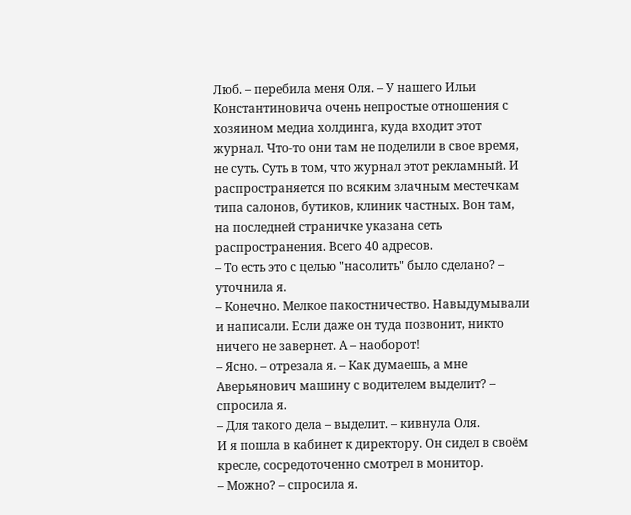Люб. – перебила меня Оля. – У нашего Ильи Константиновича очень непростые отношения с хозяином медиа холдинга, куда входит этот журнал. Что-то они там не поделили в свое время, не суть. Суть в том, что журнал этот рекламный. И распространяется по всяким злачным местечкам типа салонов, бутиков, клиник частных. Вон там, на последней страничке указана сеть распространения. Всего 40 адресов.
– То есть это с целью "насолить" было сделано? – уточнила я.
– Конечно. Мелкое пакостничество. Навыдумывали и написали. Если даже он туда позвонит, никто ничего не завернет. А – наоборот!
– Ясно. – отрезала я. – Как думаешь, а мне Аверьянович машину с водителем выделит? – спросила я.
– Для такого дела – выделит. – кивнула Оля.
И я пошла в кабинет к директору. Он сидел в своём кресле, сосредоточенно смотрел в монитор.
– Можно? – спросила я.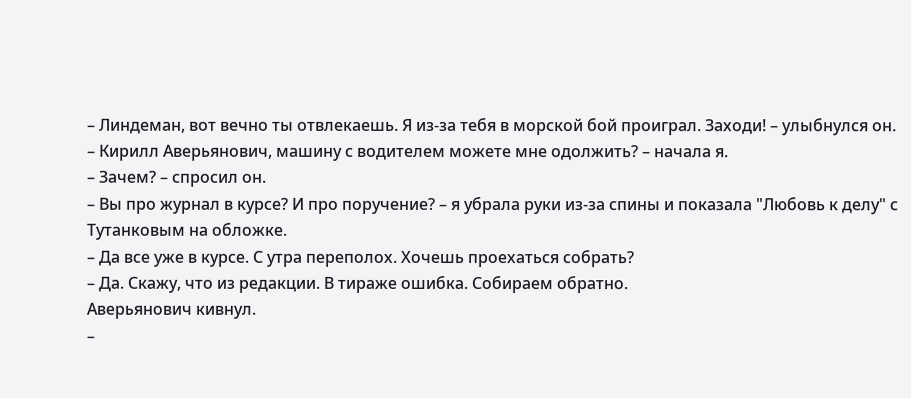– Линдеман, вот вечно ты отвлекаешь. Я из-за тебя в морской бой проиграл. Заходи! – улыбнулся он.
– Кирилл Аверьянович, машину с водителем можете мне одолжить? – начала я.
– Зачем? – спросил он.
– Вы про журнал в курсе? И про поручение? – я убрала руки из-за спины и показала "Любовь к делу" с Тутанковым на обложке.
– Да все уже в курсе. С утра переполох. Хочешь проехаться собрать?
– Да. Скажу, что из редакции. В тираже ошибка. Собираем обратно.
Аверьянович кивнул.
–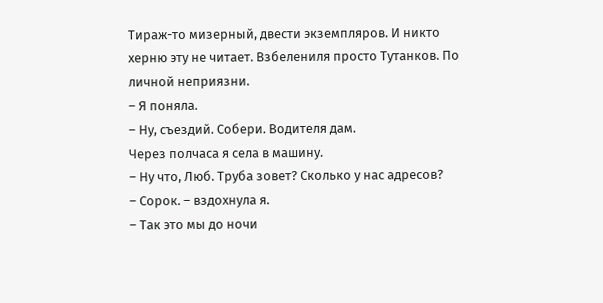Тираж-то мизерный, двести экземпляров. И никто херню эту не читает. Взбелениля просто Тутанков. По личной неприязни.
– Я поняла.
– Ну, съездий. Собери. Водителя дам.
Через полчаса я села в машину.
– Ну что, Люб. Труба зовет? Сколько у нас адресов?
– Сорок. – вздохнула я.
– Так это мы до ночи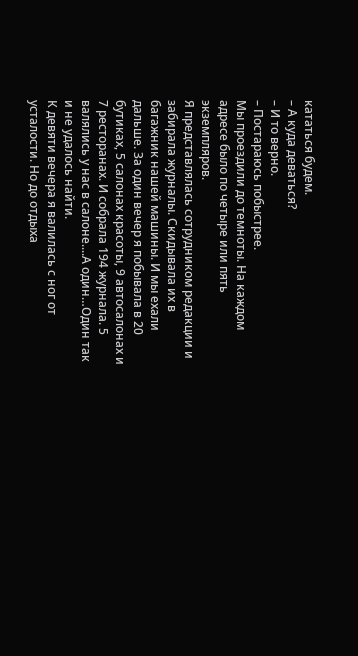кататься будем.
– А куда деваться?
– И то верно.
– Постараюсь побыстрее.
Мы проездили до темноты. На каждом адресе было по четыре или пять экземпляров.
Я представлялась сотрудником редакции и забирала журналы. Скидывала их в багажник нашей машины. И мы ехали дальше. За один вечер я побывала в 20 бутиках, 5 салонах красоты, 9 автосалонах и 7 ресторанах. И собрала 194 журнала. 5 валялись у нас в салоне....А один…Один так и не удалось найти.
К девяти вечера я валилась с ног от усталости. Но до отдыха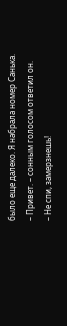было еще далеко. Я набрала номер Санька.
– Привет. – сонным голосом ответил он.
– Не спи, замерзнешь!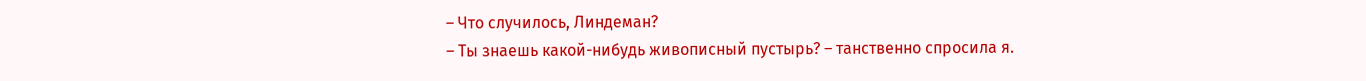– Что случилось, Линдеман?
– Ты знаешь какой-нибудь живописный пустырь? – танственно спросила я.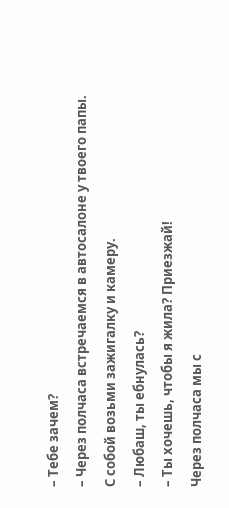– Тебе зачем?
– Через полчаса встречаемся в автосалоне у твоего папы. С собой возьми зажигалку и камеру.
– Любаш, ты ебнулась?
– Ты хочешь, чтобы я жила? Приезжай!
Через полчаса мы с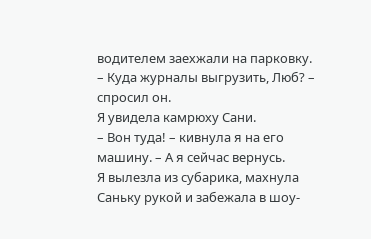водителем заехжали на парковку.
– Куда журналы выгрузить, Люб? – спросил он.
Я увидела камрюху Сани.
– Вон туда! – кивнула я на его машину. – А я сейчас вернусь.
Я вылезла из субарика, махнула Саньку рукой и забежала в шоу-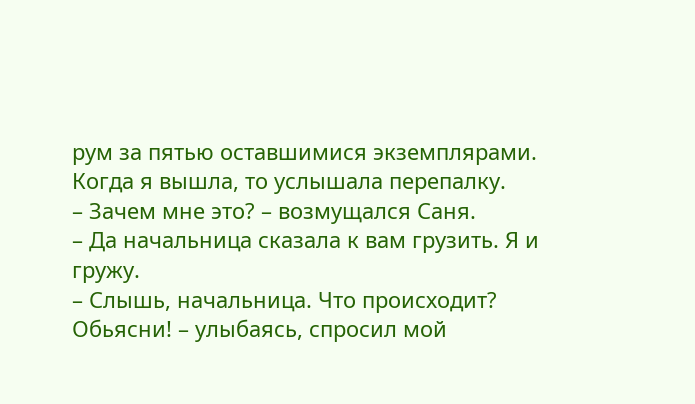рум за пятью оставшимися экземплярами. Когда я вышла, то услышала перепалку.
– Зачем мне это? – возмущался Саня.
– Да начальница сказала к вам грузить. Я и гружу.
– Слышь, начальница. Что происходит? Обьясни! – улыбаясь, спросил мой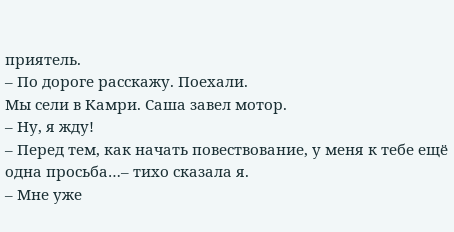приятель.
– По дороге расскажу. Поехали.
Мы сели в Камри. Саша завел мотор.
– Ну, я жду!
– Перед тем, как начать повествование, у меня к тебе ещё одна просьба…– тихо сказала я.
– Мне уже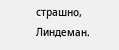страшно, Линдеман.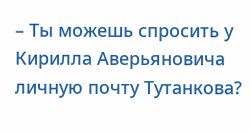– Ты можешь спросить у Кирилла Аверьяновича личную почту Тутанкова?